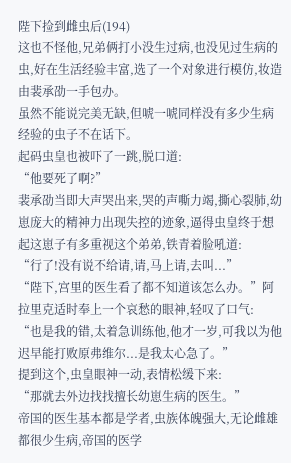陛下捡到雌虫后(194)
这也不怪他,兄弟俩打小没生过病,也没见过生病的虫,好在生活经验丰富,选了一个对象进行模仿,妆造由裴承劭一手包办。
虽然不能说完美无缺,但唬一唬同样没有多少生病经验的虫子不在话下。
起码虫皇也被吓了一跳,脱口道:
“他要死了啊?”
裴承劭当即大声哭出来,哭的声嘶力竭,撕心裂肺,幼崽庞大的精神力出现失控的迹象,逼得虫皇终于想起这崽子有多重视这个弟弟,铁青着脸吼道:
“行了!没有说不给请,请,马上请,去叫...”
“陛下,宫里的医生看了都不知道该怎么办。”阿拉里克适时奉上一个哀愁的眼神,轻叹了口气:
“也是我的错,太着急训练他,他才一岁,可我以为他迟早能打败原弗维尔...是我太心急了。”
提到这个,虫皇眼神一动,表情松缓下来:
“那就去外边找找擅长幼崽生病的医生。”
帝国的医生基本都是学者,虫族体魄强大,无论雌雄都很少生病,帝国的医学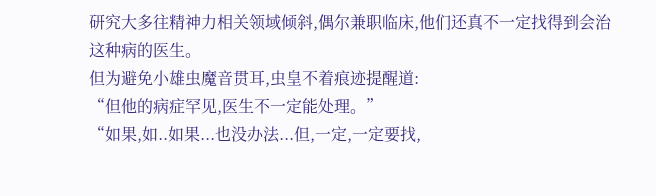研究大多往精神力相关领域倾斜,偶尔兼职临床,他们还真不一定找得到会治这种病的医生。
但为避免小雄虫魔音贯耳,虫皇不着痕迹提醒道:
“但他的病症罕见,医生不一定能处理。”
“如果,如..如果...也没办法...但,一定,一定要找,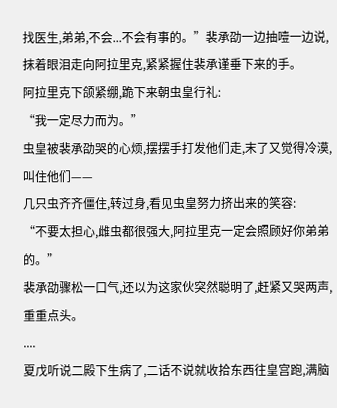找医生,弟弟,不会...不会有事的。”裴承劭一边抽噎一边说,抹着眼泪走向阿拉里克,紧紧握住裴承谨垂下来的手。
阿拉里克下颌紧绷,跪下来朝虫皇行礼:
“我一定尽力而为。”
虫皇被裴承劭哭的心烦,摆摆手打发他们走,末了又觉得冷漠,叫住他们——
几只虫齐齐僵住,转过身,看见虫皇努力挤出来的笑容:
“不要太担心,雌虫都很强大,阿拉里克一定会照顾好你弟弟的。”
裴承劭骤松一口气,还以为这家伙突然聪明了,赶紧又哭两声,重重点头。
....
夏戊听说二殿下生病了,二话不说就收拾东西往皇宫跑,满脑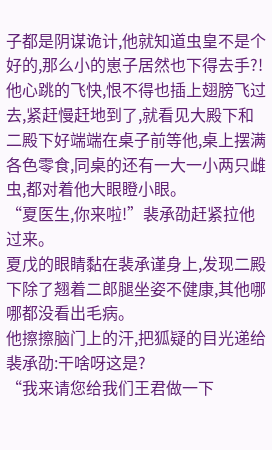子都是阴谋诡计,他就知道虫皇不是个好的,那么小的崽子居然也下得去手?!
他心跳的飞快,恨不得也插上翅膀飞过去,紧赶慢赶地到了,就看见大殿下和二殿下好端端在桌子前等他,桌上摆满各色零食,同桌的还有一大一小两只雌虫,都对着他大眼瞪小眼。
“夏医生,你来啦!”裴承劭赶紧拉他过来。
夏戊的眼睛黏在裴承谨身上,发现二殿下除了翘着二郎腿坐姿不健康,其他哪哪都没看出毛病。
他擦擦脑门上的汗,把狐疑的目光递给裴承劭:干啥呀这是?
“我来请您给我们王君做一下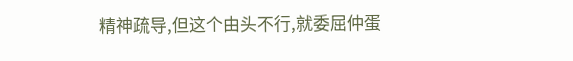精神疏导,但这个由头不行,就委屈仲蛋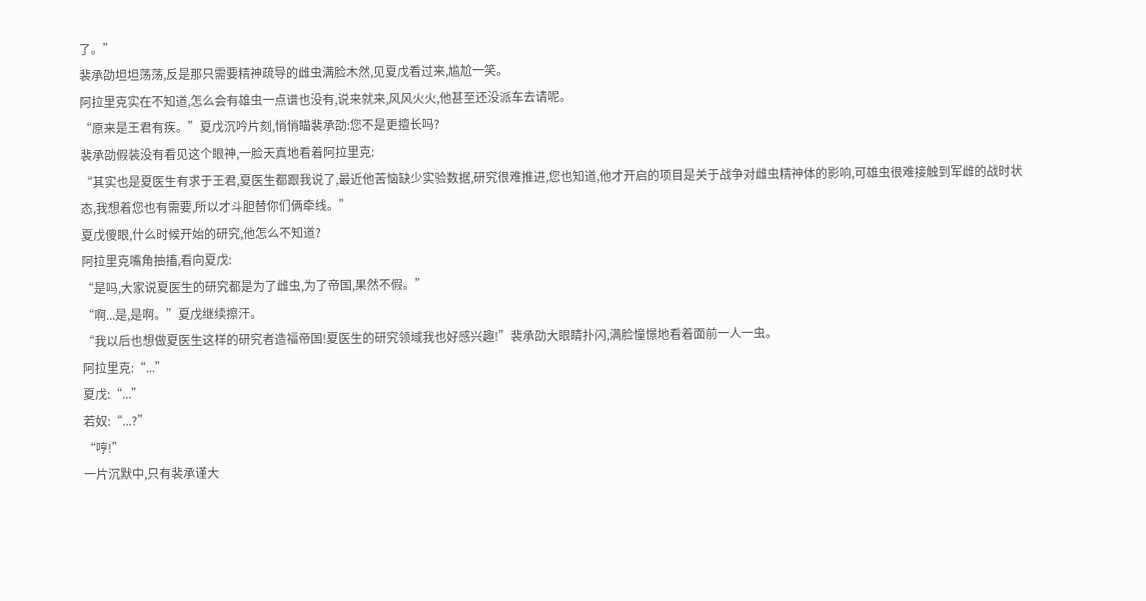了。”
裴承劭坦坦荡荡,反是那只需要精神疏导的雌虫满脸木然,见夏戊看过来,尴尬一笑。
阿拉里克实在不知道,怎么会有雄虫一点谱也没有,说来就来,风风火火,他甚至还没派车去请呢。
“原来是王君有疾。”夏戊沉吟片刻,悄悄瞄裴承劭:您不是更擅长吗?
裴承劭假装没有看见这个眼神,一脸天真地看着阿拉里克:
“其实也是夏医生有求于王君,夏医生都跟我说了,最近他苦恼缺少实验数据,研究很难推进,您也知道,他才开启的项目是关于战争对雌虫精神体的影响,可雄虫很难接触到军雌的战时状态,我想着您也有需要,所以才斗胆替你们俩牵线。”
夏戊傻眼,什么时候开始的研究,他怎么不知道?
阿拉里克嘴角抽搐,看向夏戊:
“是吗,大家说夏医生的研究都是为了雌虫,为了帝国,果然不假。”
“啊...是,是啊。”夏戊继续擦汗。
“我以后也想做夏医生这样的研究者造福帝国!夏医生的研究领域我也好感兴趣!”裴承劭大眼睛扑闪,满脸憧憬地看着面前一人一虫。
阿拉里克:“...”
夏戊:“...”
若奴:“...?”
“哼!”
一片沉默中,只有裴承谨大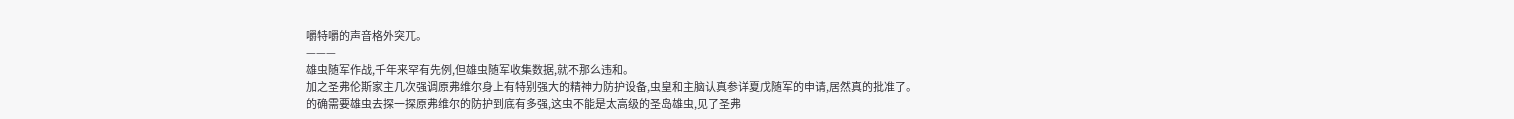嚼特嚼的声音格外突兀。
———
雄虫随军作战,千年来罕有先例,但雄虫随军收集数据,就不那么违和。
加之圣弗伦斯家主几次强调原弗维尔身上有特别强大的精神力防护设备,虫皇和主脑认真参详夏戊随军的申请,居然真的批准了。
的确需要雄虫去探一探原弗维尔的防护到底有多强,这虫不能是太高级的圣岛雄虫,见了圣弗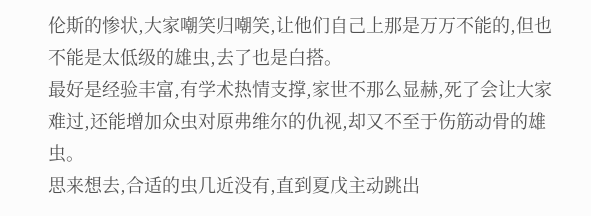伦斯的惨状,大家嘲笑归嘲笑,让他们自己上那是万万不能的,但也不能是太低级的雄虫,去了也是白搭。
最好是经验丰富,有学术热情支撑,家世不那么显赫,死了会让大家难过,还能增加众虫对原弗维尔的仇视,却又不至于伤筋动骨的雄虫。
思来想去,合适的虫几近没有,直到夏戊主动跳出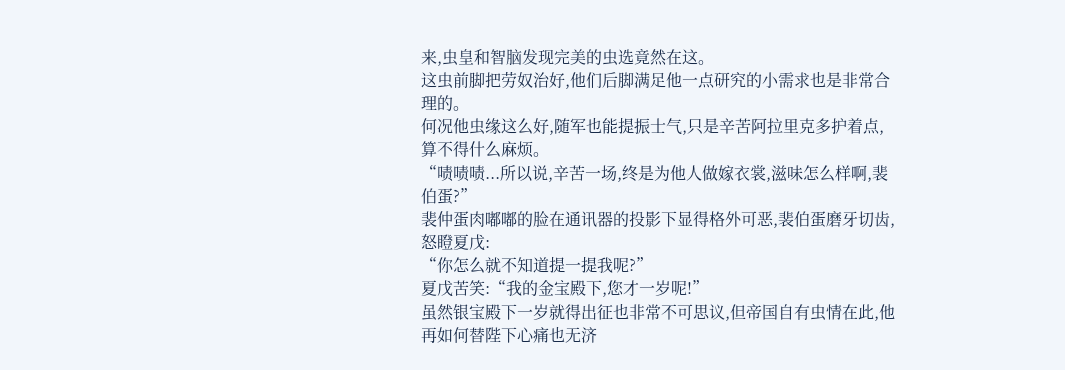来,虫皇和智脑发现完美的虫选竟然在这。
这虫前脚把劳奴治好,他们后脚满足他一点研究的小需求也是非常合理的。
何况他虫缘这么好,随军也能提振士气,只是辛苦阿拉里克多护着点,算不得什么麻烦。
“啧啧啧...所以说,辛苦一场,终是为他人做嫁衣裳,滋味怎么样啊,裴伯蛋?”
裴仲蛋肉嘟嘟的脸在通讯器的投影下显得格外可恶,裴伯蛋磨牙切齿,怒瞪夏戊:
“你怎么就不知道提一提我呢?”
夏戊苦笑:“我的金宝殿下,您才一岁呢!”
虽然银宝殿下一岁就得出征也非常不可思议,但帝国自有虫情在此,他再如何替陛下心痛也无济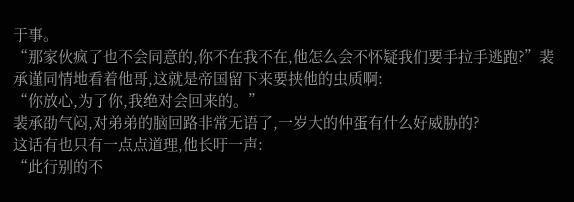于事。
“那家伙疯了也不会同意的,你不在我不在,他怎么会不怀疑我们要手拉手逃跑?”裴承谨同情地看着他哥,这就是帝国留下来要挟他的虫质啊:
“你放心,为了你,我绝对会回来的。”
裴承劭气闷,对弟弟的脑回路非常无语了,一岁大的仲蛋有什么好威胁的?
这话有也只有一点点道理,他长吁一声:
“此行别的不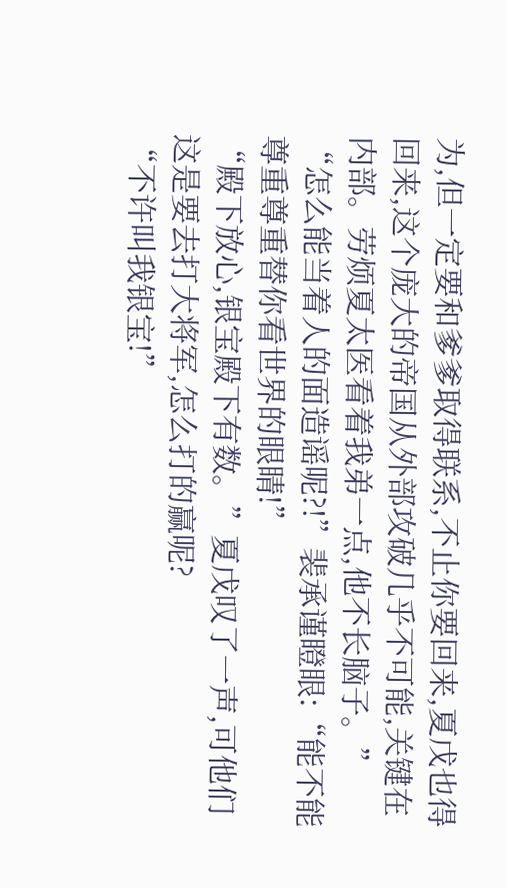为,但一定要和爹爹取得联系,不止你要回来,夏戊也得回来,这个庞大的帝国从外部攻破几乎不可能,关键在内部。劳烦夏太医看着我弟一点,他不长脑子。”
“怎么能当着人的面造谣呢?!”裴承谨瞪眼:“能不能尊重尊重替你看世界的眼睛!”
“殿下放心,银宝殿下有数。”夏戊叹了一声,可他们这是要去打大将军,怎么打的赢呢?
“不许叫我银宝!”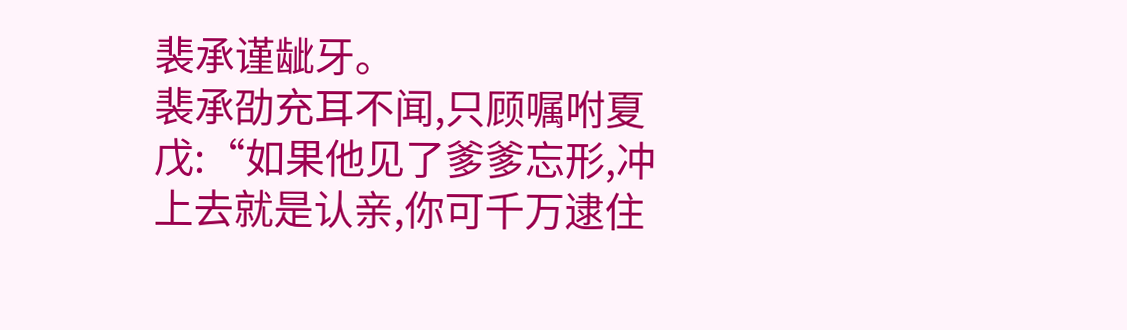裴承谨龇牙。
裴承劭充耳不闻,只顾嘱咐夏戊:“如果他见了爹爹忘形,冲上去就是认亲,你可千万逮住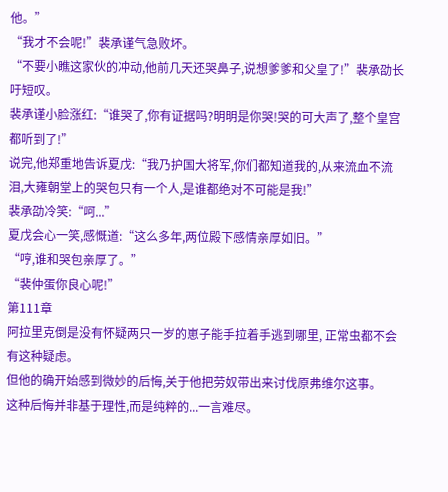他。”
“我才不会呢!”裴承谨气急败坏。
“不要小瞧这家伙的冲动,他前几天还哭鼻子,说想爹爹和父皇了!”裴承劭长吁短叹。
裴承谨小脸涨红:“谁哭了,你有证据吗?明明是你哭!哭的可大声了,整个皇宫都听到了!”
说完,他郑重地告诉夏戊:“我乃护国大将军,你们都知道我的,从来流血不流泪,大雍朝堂上的哭包只有一个人,是谁都绝对不可能是我!”
裴承劭冷笑:“呵...”
夏戊会心一笑,感慨道:“这么多年,两位殿下感情亲厚如旧。”
“哼,谁和哭包亲厚了。”
“裴仲蛋你良心呢!”
第111章
阿拉里克倒是没有怀疑两只一岁的崽子能手拉着手逃到哪里, 正常虫都不会有这种疑虑。
但他的确开始感到微妙的后悔,关于他把劳奴带出来讨伐原弗维尔这事。
这种后悔并非基于理性,而是纯粹的...一言难尽。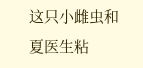这只小雌虫和夏医生粘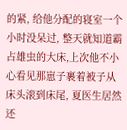的紧, 给他分配的寝室一个小时没呆过, 整天就知道霸占雄虫的大床,上次他不小心看见那崽子裹着被子从床头滚到床尾, 夏医生居然还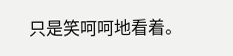只是笑呵呵地看着。